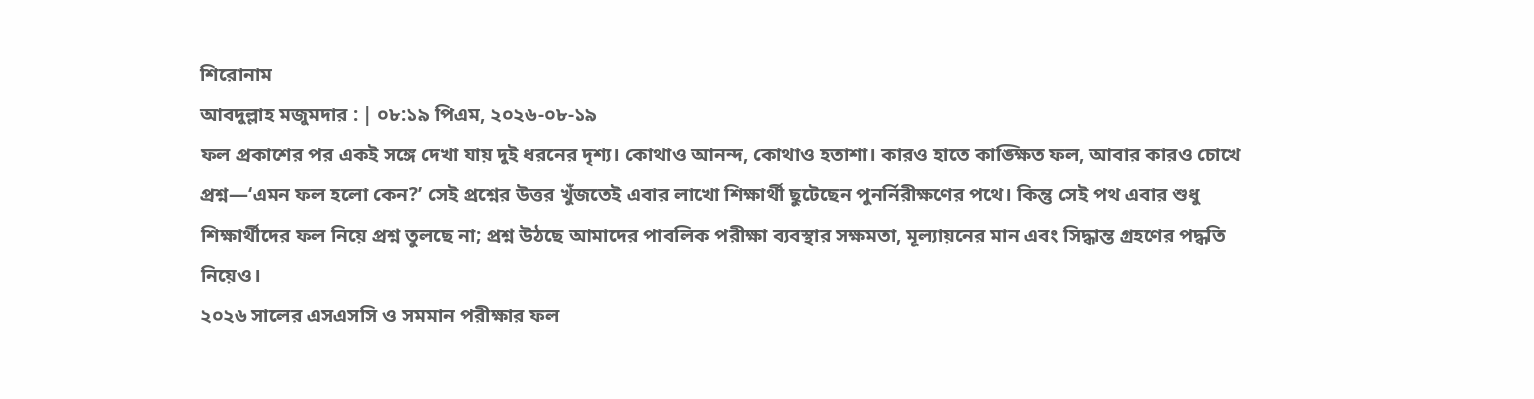শিরোনাম
আবদুল্লাহ মজুমদার : | ০৮:১৯ পিএম, ২০২৬-০৮-১৯
ফল প্রকাশের পর একই সঙ্গে দেখা যায় দুই ধরনের দৃশ্য। কোথাও আনন্দ, কোথাও হতাশা। কারও হাতে কাঙ্ক্ষিত ফল, আবার কারও চোখে প্রশ্ন—‘এমন ফল হলো কেন?’ সেই প্রশ্নের উত্তর খুঁজতেই এবার লাখো শিক্ষার্থী ছুটেছেন পুনর্নিরীক্ষণের পথে। কিন্তু সেই পথ এবার শুধু শিক্ষার্থীদের ফল নিয়ে প্রশ্ন তুলছে না; প্রশ্ন উঠছে আমাদের পাবলিক পরীক্ষা ব্যবস্থার সক্ষমতা, মূল্যায়নের মান এবং সিদ্ধান্ত গ্রহণের পদ্ধতি নিয়েও।
২০২৬ সালের এসএসসি ও সমমান পরীক্ষার ফল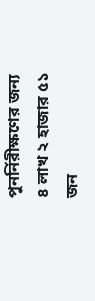পুনর্নিরীক্ষণের জন্য ৪ লাখ ২ হাজার ৫১ জন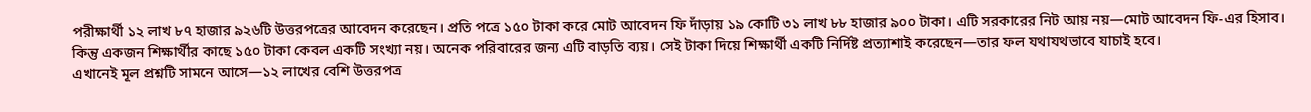পরীক্ষার্থী ১২ লাখ ৮৭ হাজার ৯২৬টি উত্তরপত্রের আবেদন করেছেন। প্রতি পত্রে ১৫০ টাকা করে মোট আবেদন ফি দাঁড়ায় ১৯ কোটি ৩১ লাখ ৮৮ হাজার ৯০০ টাকা। এটি সরকারের নিট আয় নয়—মোট আবেদন ফি-এর হিসাব। কিন্তু একজন শিক্ষার্থীর কাছে ১৫০ টাকা কেবল একটি সংখ্যা নয়। অনেক পরিবারের জন্য এটি বাড়তি ব্যয়। সেই টাকা দিয়ে শিক্ষার্থী একটি নির্দিষ্ট প্রত্যাশাই করেছেন—তার ফল যথাযথভাবে যাচাই হবে।
এখানেই মূল প্রশ্নটি সামনে আসে—১২ লাখের বেশি উত্তরপত্র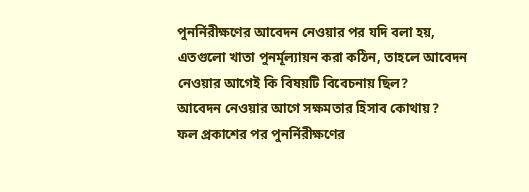পুনর্নিরীক্ষণের আবেদন নেওয়ার পর যদি বলা হয়, এতগুলো খাতা পুনর্মূল্যায়ন করা কঠিন, তাহলে আবেদন নেওয়ার আগেই কি বিষয়টি বিবেচনায় ছিল?
আবেদন নেওয়ার আগে সক্ষমতার হিসাব কোথায়?
ফল প্রকাশের পর পুনর্নিরীক্ষণের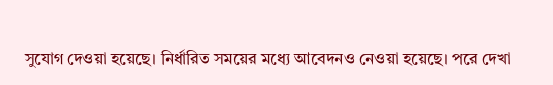সুযোগ দেওয়া হয়েছে। নির্ধারিত সময়ের মধ্যে আবেদনও নেওয়া হয়েছে। পরে দেখা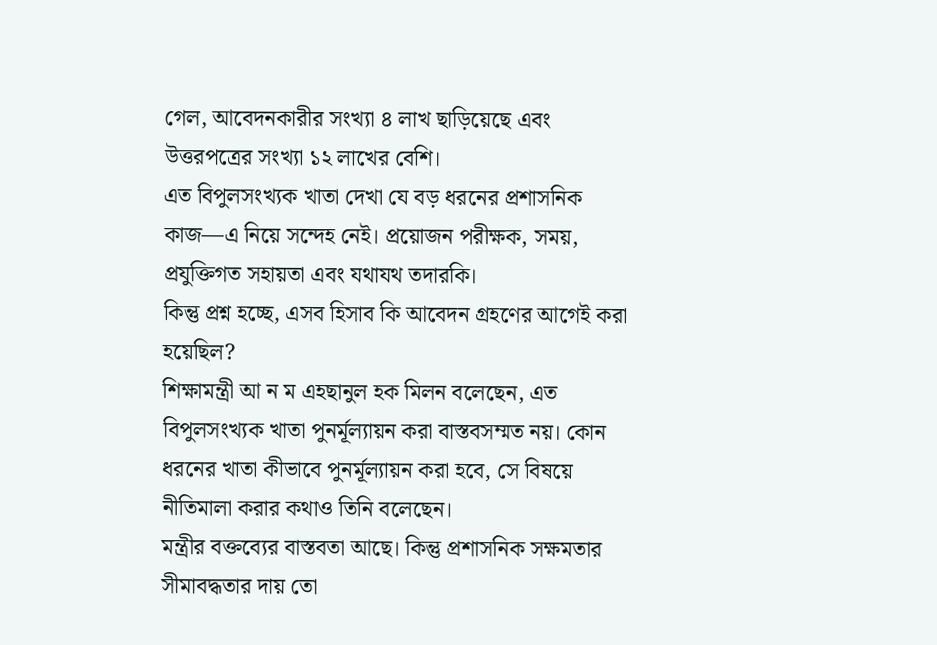গেল, আবেদনকারীর সংখ্যা ৪ লাখ ছাড়িয়েছে এবং উত্তরপত্রের সংখ্যা ১২ লাখের বেশি।
এত বিপুলসংখ্যক খাতা দেখা যে বড় ধরনের প্রশাসনিক কাজ—এ নিয়ে সন্দেহ নেই। প্রয়োজন পরীক্ষক, সময়, প্রযুক্তিগত সহায়তা এবং যথাযথ তদারকি।
কিন্তু প্রশ্ন হচ্ছে, এসব হিসাব কি আবেদন গ্রহণের আগেই করা হয়েছিল?
শিক্ষামন্ত্রী আ ন ম এহছানুল হক মিলন বলেছেন, এত বিপুলসংখ্যক খাতা পুনর্মূল্যায়ন করা বাস্তবসম্মত নয়। কোন ধরনের খাতা কীভাবে পুনর্মূল্যায়ন করা হবে, সে বিষয়ে নীতিমালা করার কথাও তিনি বলেছেন।
মন্ত্রীর বক্তব্যের বাস্তবতা আছে। কিন্তু প্রশাসনিক সক্ষমতার সীমাবদ্ধতার দায় তো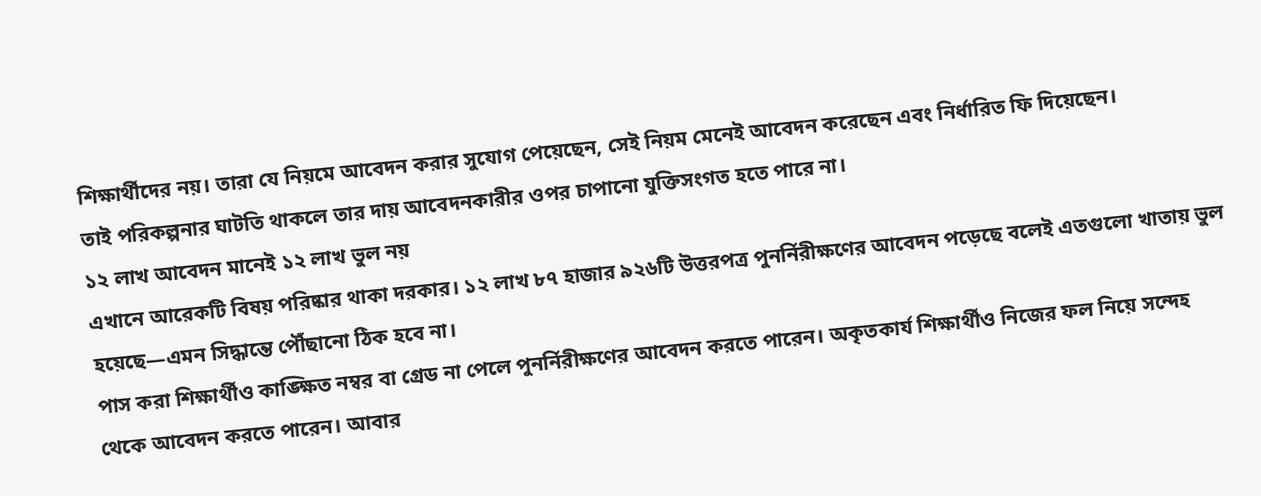শিক্ষার্থীদের নয়। তারা যে নিয়মে আবেদন করার সুযোগ পেয়েছেন, সেই নিয়ম মেনেই আবেদন করেছেন এবং নির্ধারিত ফি দিয়েছেন।
তাই পরিকল্পনার ঘাটতি থাকলে তার দায় আবেদনকারীর ওপর চাপানো যুক্তিসংগত হতে পারে না।
১২ লাখ আবেদন মানেই ১২ লাখ ভুল নয়
এখানে আরেকটি বিষয় পরিষ্কার থাকা দরকার। ১২ লাখ ৮৭ হাজার ৯২৬টি উত্তরপত্র পুনর্নিরীক্ষণের আবেদন পড়েছে বলেই এতগুলো খাতায় ভুল হয়েছে—এমন সিদ্ধান্তে পৌঁছানো ঠিক হবে না।
পাস করা শিক্ষার্থীও কাঙ্ক্ষিত নম্বর বা গ্রেড না পেলে পুনর্নিরীক্ষণের আবেদন করতে পারেন। অকৃতকার্য শিক্ষার্থীও নিজের ফল নিয়ে সন্দেহ থেকে আবেদন করতে পারেন। আবার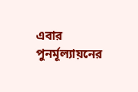এবার পুনর্মূল্যায়নের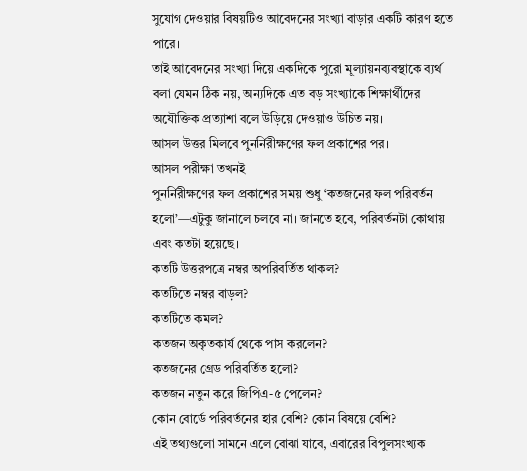সুযোগ দেওয়ার বিষয়টিও আবেদনের সংখ্যা বাড়ার একটি কারণ হতে পারে।
তাই আবেদনের সংখ্যা দিয়ে একদিকে পুরো মূল্যায়নব্যবস্থাকে ব্যর্থ বলা যেমন ঠিক নয়, অন্যদিকে এত বড় সংখ্যাকে শিক্ষার্থীদের অযৌক্তিক প্রত্যাশা বলে উড়িয়ে দেওয়াও উচিত নয়।
আসল উত্তর মিলবে পুনর্নিরীক্ষণের ফল প্রকাশের পর।
আসল পরীক্ষা তখনই
পুনর্নিরীক্ষণের ফল প্রকাশের সময় শুধু ‘কতজনের ফল পরিবর্তন হলো’—এটুকু জানালে চলবে না। জানতে হবে, পরিবর্তনটা কোথায় এবং কতটা হয়েছে।
কতটি উত্তরপত্রে নম্বর অপরিবর্তিত থাকল?
কতটিতে নম্বর বাড়ল?
কতটিতে কমল?
কতজন অকৃতকার্য থেকে পাস করলেন?
কতজনের গ্রেড পরিবর্তিত হলো?
কতজন নতুন করে জিপিএ-৫ পেলেন?
কোন বোর্ডে পরিবর্তনের হার বেশি? কোন বিষয়ে বেশি?
এই তথ্যগুলো সামনে এলে বোঝা যাবে, এবারের বিপুলসংখ্যক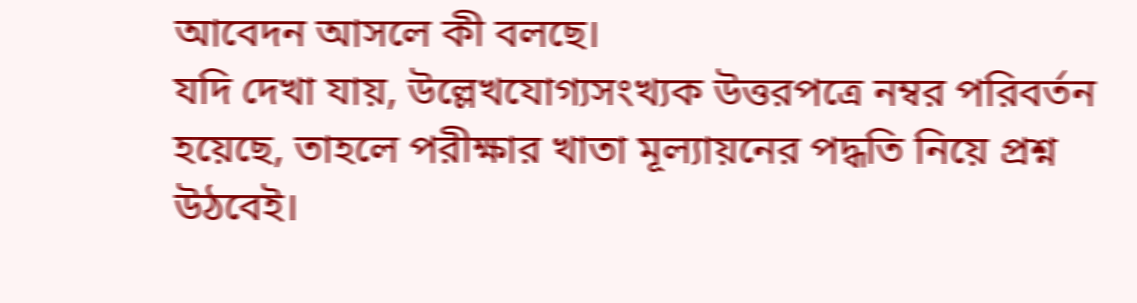আবেদন আসলে কী বলছে।
যদি দেখা যায়, উল্লেখযোগ্যসংখ্যক উত্তরপত্রে নম্বর পরিবর্তন হয়েছে, তাহলে পরীক্ষার খাতা মূল্যায়নের পদ্ধতি নিয়ে প্রশ্ন উঠবেই।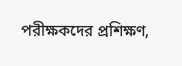পরীক্ষকদের প্রশিক্ষণ,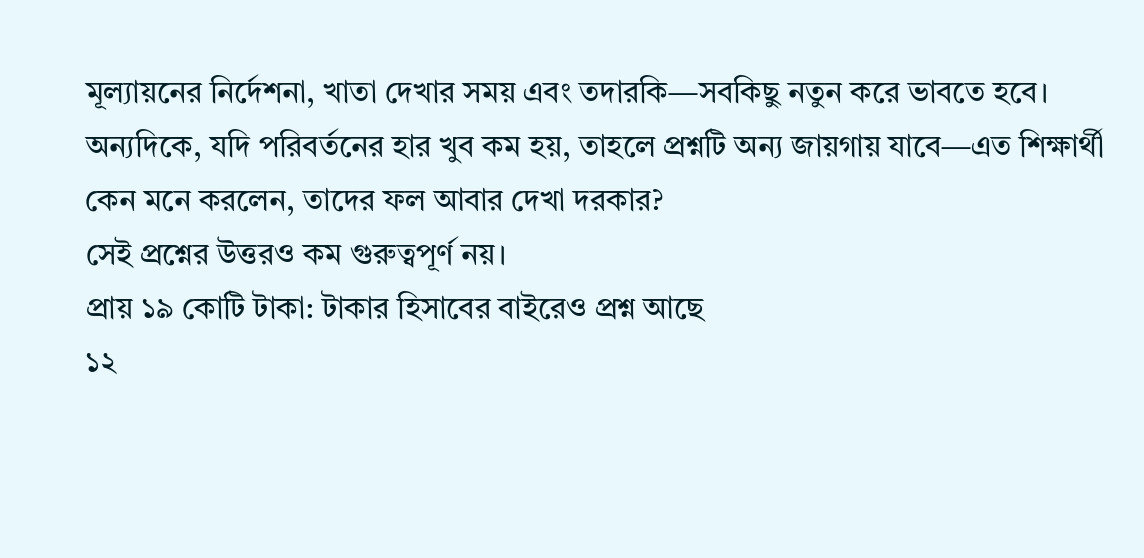মূল্যায়নের নির্দেশনা, খাতা দেখার সময় এবং তদারকি—সবকিছু নতুন করে ভাবতে হবে।
অন্যদিকে, যদি পরিবর্তনের হার খুব কম হয়, তাহলে প্রশ্নটি অন্য জায়গায় যাবে—এত শিক্ষার্থী কেন মনে করলেন, তাদের ফল আবার দেখা দরকার?
সেই প্রশ্নের উত্তরও কম গুরুত্বপূর্ণ নয়।
প্রায় ১৯ কোটি টাকা: টাকার হিসাবের বাইরেও প্রশ্ন আছে
১২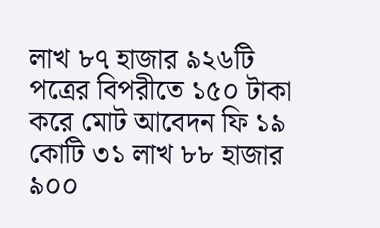লাখ ৮৭ হাজার ৯২৬টি পত্রের বিপরীতে ১৫০ টাকা করে মোট আবেদন ফি ১৯ কোটি ৩১ লাখ ৮৮ হাজার ৯০০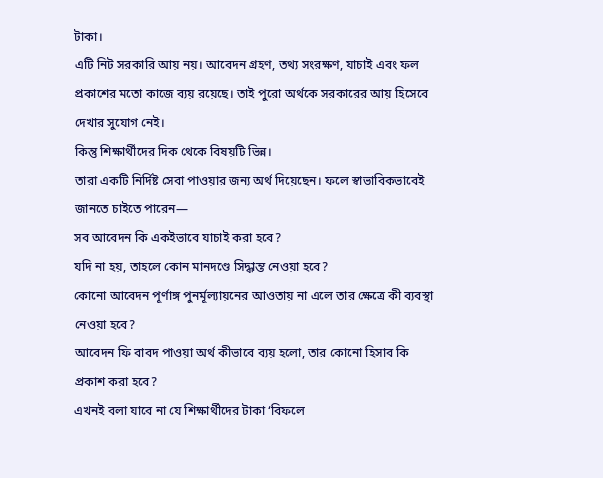টাকা।
এটি নিট সরকারি আয় নয়। আবেদন গ্রহণ, তথ্য সংরক্ষণ, যাচাই এবং ফল প্রকাশের মতো কাজে ব্যয় রয়েছে। তাই পুরো অর্থকে সরকারের আয় হিসেবে দেখার সুযোগ নেই।
কিন্তু শিক্ষার্থীদের দিক থেকে বিষয়টি ভিন্ন।
তারা একটি নির্দিষ্ট সেবা পাওয়ার জন্য অর্থ দিয়েছেন। ফলে স্বাভাবিকভাবেই জানতে চাইতে পারেন—
সব আবেদন কি একইভাবে যাচাই করা হবে?
যদি না হয়, তাহলে কোন মানদণ্ডে সিদ্ধান্ত নেওয়া হবে?
কোনো আবেদন পূর্ণাঙ্গ পুনর্মূল্যায়নের আওতায় না এলে তার ক্ষেত্রে কী ব্যবস্থা নেওয়া হবে?
আবেদন ফি বাবদ পাওয়া অর্থ কীভাবে ব্যয় হলো, তার কোনো হিসাব কি প্রকাশ করা হবে?
এখনই বলা যাবে না যে শিক্ষার্থীদের টাকা ‘বিফলে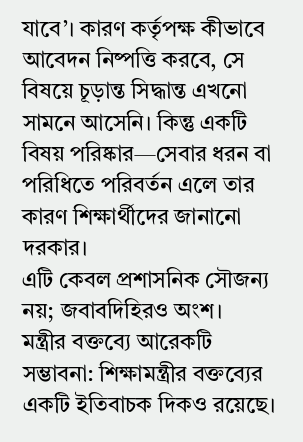যাবে’। কারণ কর্তৃপক্ষ কীভাবে আবেদন নিষ্পত্তি করবে, সে বিষয়ে চূড়ান্ত সিদ্ধান্ত এখনো সামনে আসেনি। কিন্তু একটি বিষয় পরিষ্কার—সেবার ধরন বা পরিধিতে পরিবর্তন এলে তার কারণ শিক্ষার্থীদের জানানো দরকার।
এটি কেবল প্রশাসনিক সৌজন্য নয়; জবাবদিহিরও অংশ।
মন্ত্রীর বক্তব্যে আরেকটি সম্ভাবনা: শিক্ষামন্ত্রীর বক্তব্যের একটি ইতিবাচক দিকও রয়েছে।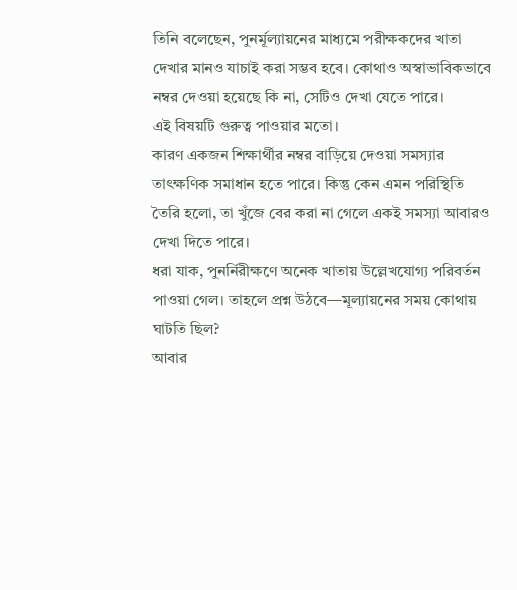তিনি বলেছেন, পুনর্মূল্যায়নের মাধ্যমে পরীক্ষকদের খাতা দেখার মানও যাচাই করা সম্ভব হবে। কোথাও অস্বাভাবিকভাবে নম্বর দেওয়া হয়েছে কি না, সেটিও দেখা যেতে পারে।
এই বিষয়টি গুরুত্ব পাওয়ার মতো।
কারণ একজন শিক্ষার্থীর নম্বর বাড়িয়ে দেওয়া সমস্যার তাৎক্ষণিক সমাধান হতে পারে। কিন্তু কেন এমন পরিস্থিতি তৈরি হলো, তা খুঁজে বের করা না গেলে একই সমস্যা আবারও দেখা দিতে পারে।
ধরা যাক, পুনর্নিরীক্ষণে অনেক খাতায় উল্লেখযোগ্য পরিবর্তন পাওয়া গেল। তাহলে প্রশ্ন উঠবে—মূল্যায়নের সময় কোথায় ঘাটতি ছিল?
আবার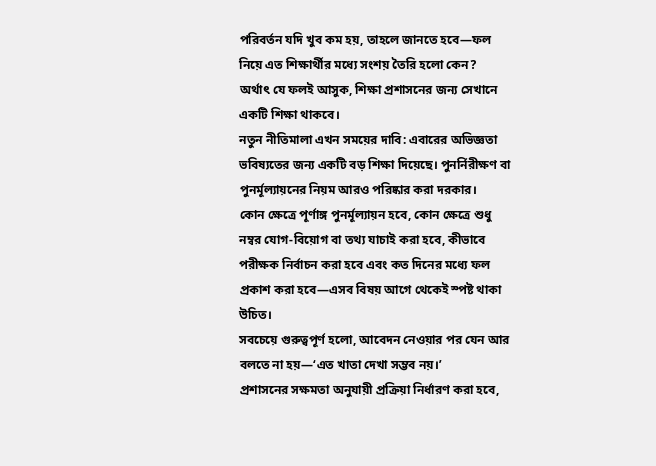পরিবর্তন যদি খুব কম হয়, তাহলে জানতে হবে—ফল নিয়ে এত শিক্ষার্থীর মধ্যে সংশয় তৈরি হলো কেন?
অর্থাৎ যে ফলই আসুক, শিক্ষা প্রশাসনের জন্য সেখানে একটি শিক্ষা থাকবে।
নতুন নীতিমালা এখন সময়ের দাবি: এবারের অভিজ্ঞতা ভবিষ্যতের জন্য একটি বড় শিক্ষা দিয়েছে। পুনর্নিরীক্ষণ বা পুনর্মূল্যায়নের নিয়ম আরও পরিষ্কার করা দরকার।
কোন ক্ষেত্রে পূর্ণাঙ্গ পুনর্মূল্যায়ন হবে, কোন ক্ষেত্রে শুধু নম্বর যোগ-বিয়োগ বা তথ্য যাচাই করা হবে, কীভাবে পরীক্ষক নির্বাচন করা হবে এবং কত দিনের মধ্যে ফল প্রকাশ করা হবে—এসব বিষয় আগে থেকেই স্পষ্ট থাকা উচিত।
সবচেয়ে গুরুত্বপূর্ণ হলো, আবেদন নেওয়ার পর যেন আর বলতে না হয়—‘এত খাতা দেখা সম্ভব নয়।’
প্রশাসনের সক্ষমতা অনুযায়ী প্রক্রিয়া নির্ধারণ করা হবে,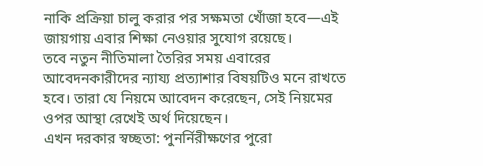নাকি প্রক্রিয়া চালু করার পর সক্ষমতা খোঁজা হবে—এই জায়গায় এবার শিক্ষা নেওয়ার সুযোগ রয়েছে।
তবে নতুন নীতিমালা তৈরির সময় এবারের আবেদনকারীদের ন্যায্য প্রত্যাশার বিষয়টিও মনে রাখতে হবে। তারা যে নিয়মে আবেদন করেছেন, সেই নিয়মের ওপর আস্থা রেখেই অর্থ দিয়েছেন।
এখন দরকার স্বচ্ছতা: পুনর্নিরীক্ষণের পুরো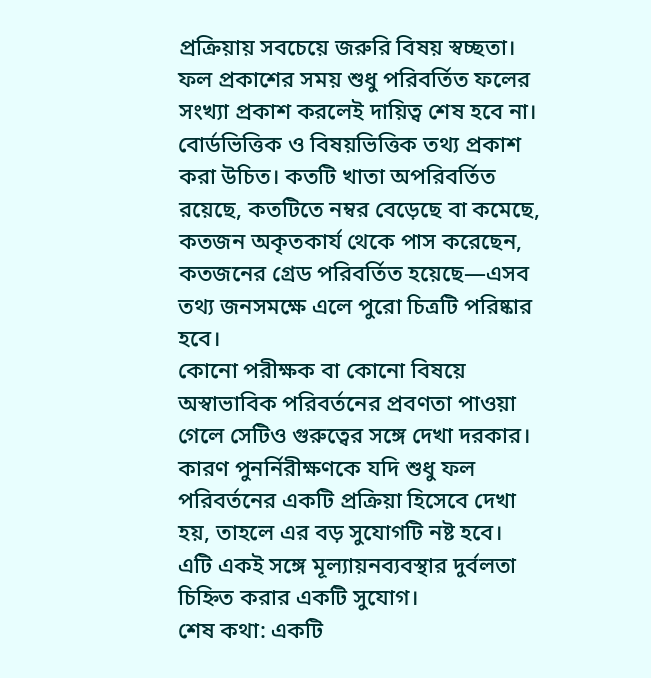প্রক্রিয়ায় সবচেয়ে জরুরি বিষয় স্বচ্ছতা।
ফল প্রকাশের সময় শুধু পরিবর্তিত ফলের সংখ্যা প্রকাশ করলেই দায়িত্ব শেষ হবে না। বোর্ডভিত্তিক ও বিষয়ভিত্তিক তথ্য প্রকাশ করা উচিত। কতটি খাতা অপরিবর্তিত রয়েছে, কতটিতে নম্বর বেড়েছে বা কমেছে, কতজন অকৃতকার্য থেকে পাস করেছেন, কতজনের গ্রেড পরিবর্তিত হয়েছে—এসব তথ্য জনসমক্ষে এলে পুরো চিত্রটি পরিষ্কার হবে।
কোনো পরীক্ষক বা কোনো বিষয়ে অস্বাভাবিক পরিবর্তনের প্রবণতা পাওয়া গেলে সেটিও গুরুত্বের সঙ্গে দেখা দরকার।
কারণ পুনর্নিরীক্ষণকে যদি শুধু ফল পরিবর্তনের একটি প্রক্রিয়া হিসেবে দেখা হয়, তাহলে এর বড় সুযোগটি নষ্ট হবে। এটি একই সঙ্গে মূল্যায়নব্যবস্থার দুর্বলতা চিহ্নিত করার একটি সুযোগ।
শেষ কথা: একটি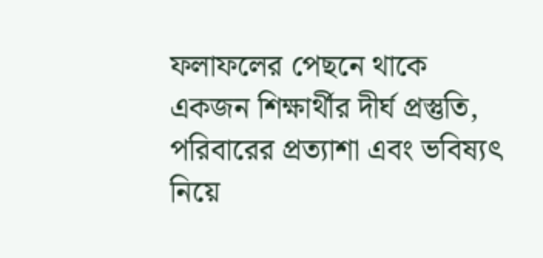ফলাফলের পেছনে থাকে একজন শিক্ষার্থীর দীর্ঘ প্রস্তুতি, পরিবারের প্রত্যাশা এবং ভবিষ্যৎ নিয়ে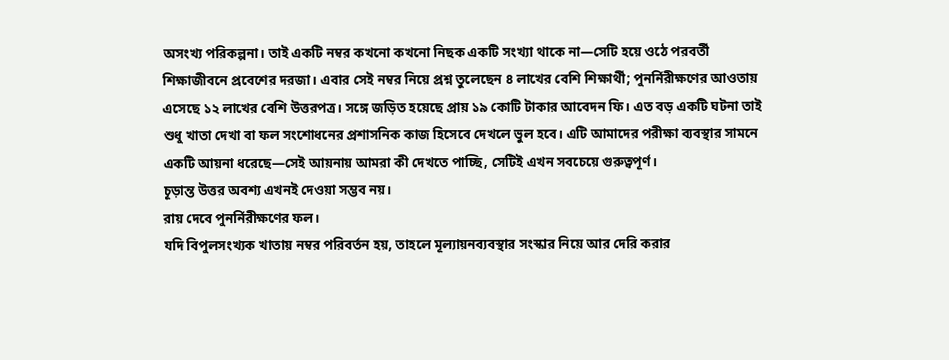অসংখ্য পরিকল্পনা। তাই একটি নম্বর কখনো কখনো নিছক একটি সংখ্যা থাকে না—সেটি হয়ে ওঠে পরবর্তী শিক্ষাজীবনে প্রবেশের দরজা। এবার সেই নম্বর নিয়ে প্রশ্ন তুলেছেন ৪ লাখের বেশি শিক্ষার্থী; পুনর্নিরীক্ষণের আওতায় এসেছে ১২ লাখের বেশি উত্তরপত্র। সঙ্গে জড়িত হয়েছে প্রায় ১৯ কোটি টাকার আবেদন ফি। এত বড় একটি ঘটনা তাই শুধু খাতা দেখা বা ফল সংশোধনের প্রশাসনিক কাজ হিসেবে দেখলে ভুল হবে। এটি আমাদের পরীক্ষা ব্যবস্থার সামনে একটি আয়না ধরেছে—সেই আয়নায় আমরা কী দেখতে পাচ্ছি, সেটিই এখন সবচেয়ে গুরুত্বপূর্ণ।
চূড়ান্ত উত্তর অবশ্য এখনই দেওয়া সম্ভব নয়।
রায় দেবে পুনর্নিরীক্ষণের ফল।
যদি বিপুলসংখ্যক খাতায় নম্বর পরিবর্তন হয়, তাহলে মূল্যায়নব্যবস্থার সংস্কার নিয়ে আর দেরি করার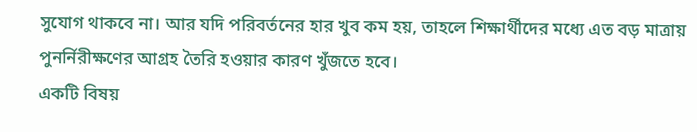সুযোগ থাকবে না। আর যদি পরিবর্তনের হার খুব কম হয়, তাহলে শিক্ষার্থীদের মধ্যে এত বড় মাত্রায় পুনর্নিরীক্ষণের আগ্রহ তৈরি হওয়ার কারণ খুঁজতে হবে।
একটি বিষয়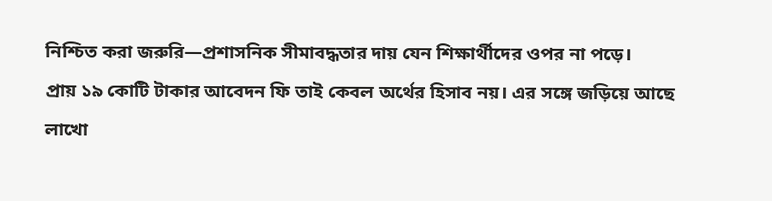নিশ্চিত করা জরুরি—প্রশাসনিক সীমাবদ্ধতার দায় যেন শিক্ষার্থীদের ওপর না পড়ে।
প্রায় ১৯ কোটি টাকার আবেদন ফি তাই কেবল অর্থের হিসাব নয়। এর সঙ্গে জড়িয়ে আছে লাখো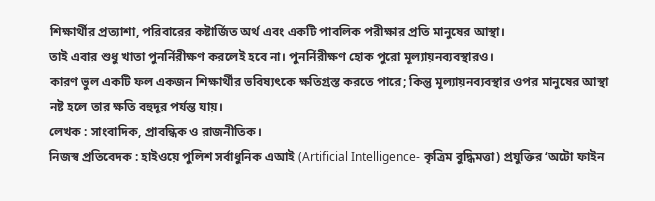শিক্ষার্থীর প্রত্যাশা, পরিবারের কষ্টার্জিত অর্থ এবং একটি পাবলিক পরীক্ষার প্রতি মানুষের আস্থা।
তাই এবার শুধু খাতা পুনর্নিরীক্ষণ করলেই হবে না। পুনর্নিরীক্ষণ হোক পুরো মূল্যায়নব্যবস্থারও।
কারণ ভুল একটি ফল একজন শিক্ষার্থীর ভবিষ্যৎকে ক্ষতিগ্রস্ত করতে পারে; কিন্তু মূল্যায়নব্যবস্থার ওপর মানুষের আস্থা নষ্ট হলে তার ক্ষতি বহুদূর পর্যন্ত যায়।
লেখক : সাংবাদিক, প্রাবন্ধিক ও রাজনীতিক।
নিজস্ব প্রতিবেদক : হাইওয়ে পুলিশ সর্বাধুনিক এআই (Artificial Intelligence- কৃত্রিম বুদ্ধিমত্তা) প্রযুক্তির ‘অটো ফাইন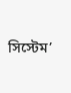সিস্টেম’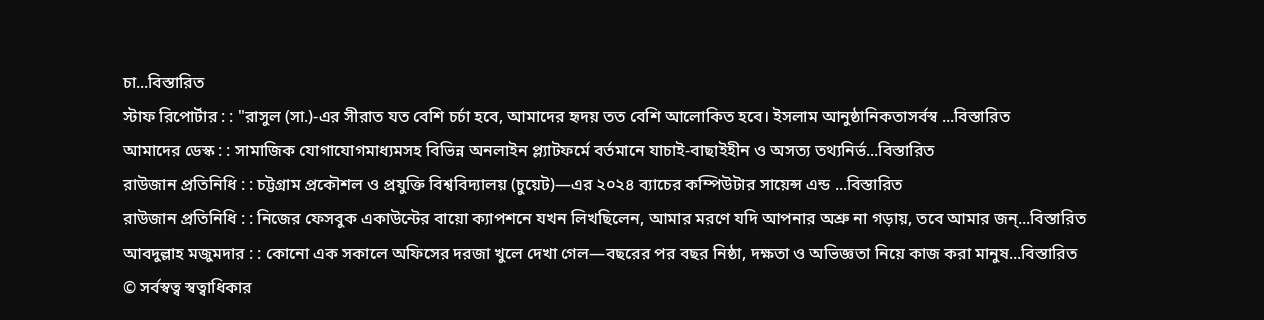চা...বিস্তারিত
স্টাফ রিপোর্টার : : "রাসুল (সা.)-এর সীরাত যত বেশি চর্চা হবে, আমাদের হৃদয় তত বেশি আলোকিত হবে। ইসলাম আনুষ্ঠানিকতাসর্বস্ব ...বিস্তারিত
আমাদের ডেস্ক : : সামাজিক যোগাযোগমাধ্যমসহ বিভিন্ন অনলাইন প্ল্যাটফর্মে বর্তমানে যাচাই-বাছাইহীন ও অসত্য তথ্যনির্ভ...বিস্তারিত
রাউজান প্রতিনিধি : : চট্টগ্রাম প্রকৌশল ও প্রযুক্তি বিশ্ববিদ্যালয় (চুয়েট)—এর ২০২৪ ব্যাচের কম্পিউটার সায়েন্স এন্ড ...বিস্তারিত
রাউজান প্রতিনিধি : : নিজের ফেসবুক একাউন্টের বায়ো ক্যাপশনে যখন লিখছিলেন, আমার মরণে যদি আপনার অশ্রু না গড়ায়, তবে আমার জন্...বিস্তারিত
আবদুল্লাহ মজুমদার : : কোনো এক সকালে অফিসের দরজা খুলে দেখা গেল—বছরের পর বছর নিষ্ঠা, দক্ষতা ও অভিজ্ঞতা নিয়ে কাজ করা মানুষ...বিস্তারিত
© সর্বস্বত্ব স্বত্বাধিকার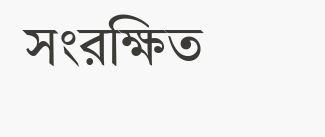সংরক্ষিত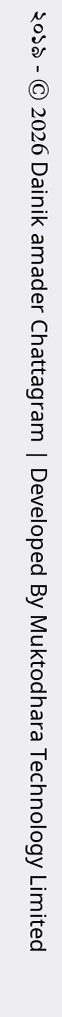২০১৯ - © 2026 Dainik amader Chattagram | Developed By Muktodhara Technology Limited